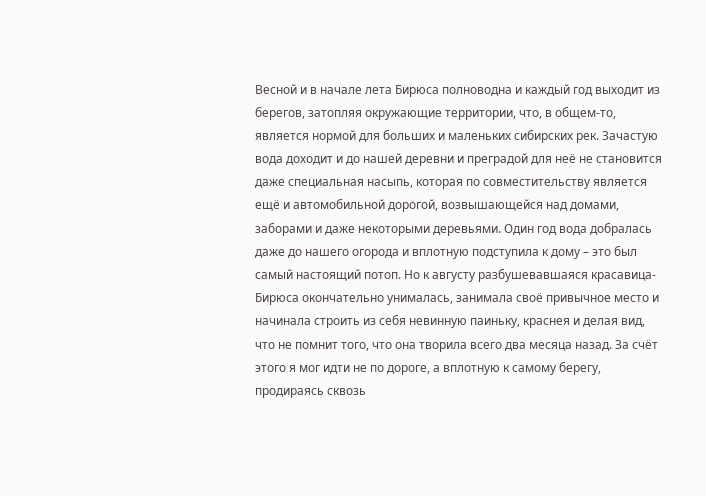Весной и в начале лета Бирюса полноводна и каждый год выходит из берегов, затопляя окружающие территории, что, в общем-то, является нормой для больших и маленьких сибирских рек. Зачастую вода доходит и до нашей деревни и преградой для неё не становится даже специальная насыпь, которая по совместительству является ещё и автомобильной дорогой, возвышающейся над домами, заборами и даже некоторыми деревьями. Один год вода добралась даже до нашего огорода и вплотную подступила к дому – это был самый настоящий потоп. Но к августу разбушевавшаяся красавица-Бирюса окончательно унималась, занимала своё привычное место и начинала строить из себя невинную паиньку, краснея и делая вид, что не помнит того, что она творила всего два месяца назад. За счёт этого я мог идти не по дороге, а вплотную к самому берегу, продираясь сквозь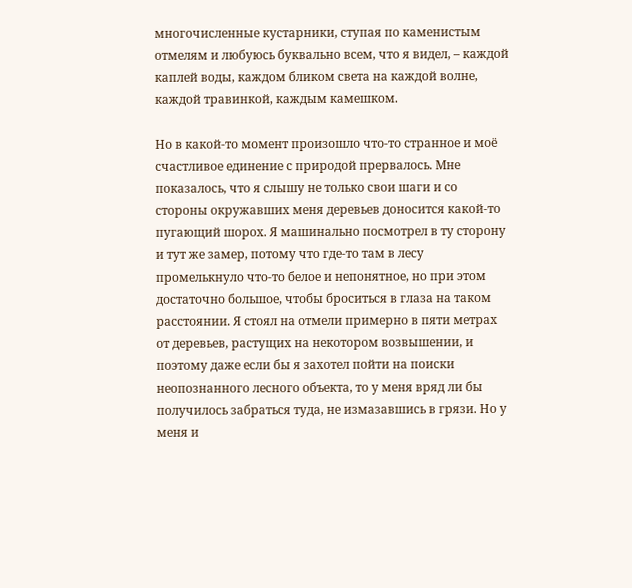многочисленные кустарники, ступая по каменистым отмелям и любуюсь буквально всем, что я видел, – каждой каплей воды, каждом бликом света на каждой волне, каждой травинкой, каждым камешком.

Но в какой-то момент произошло что-то странное и моё счастливое единение с природой прервалось. Мне показалось, что я слышу не только свои шаги и со стороны окружавших меня деревьев доносится какой-то пугающий шорох. Я машинально посмотрел в ту сторону и тут же замер, потому что где-то там в лесу промелькнуло что-то белое и непонятное, но при этом достаточно большое, чтобы броситься в глаза на таком расстоянии. Я стоял на отмели примерно в пяти метрах от деревьев, растущих на некотором возвышении, и поэтому даже если бы я захотел пойти на поиски неопознанного лесного объекта, то у меня вряд ли бы получилось забраться туда, не измазавшись в грязи. Но у меня и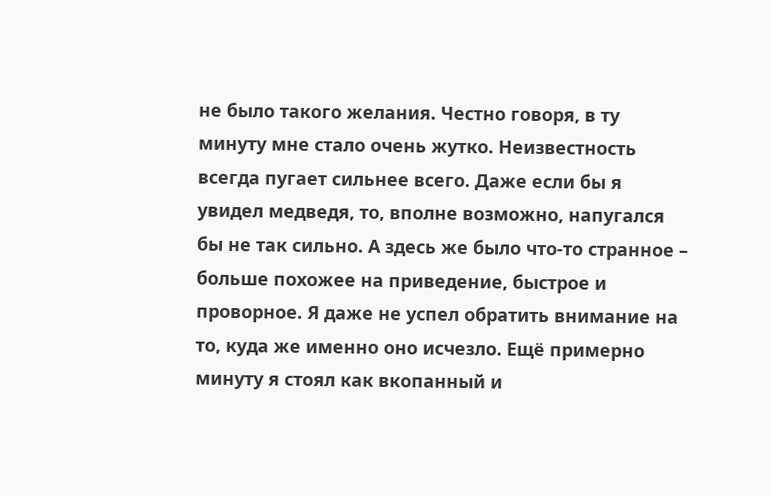не было такого желания. Честно говоря, в ту минуту мне стало очень жутко. Неизвестность всегда пугает сильнее всего. Даже если бы я увидел медведя, то, вполне возможно, напугался бы не так сильно. А здесь же было что-то странное – больше похожее на приведение, быстрое и проворное. Я даже не успел обратить внимание на то, куда же именно оно исчезло. Ещё примерно минуту я стоял как вкопанный и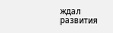ждал развития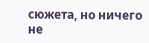сюжета, но ничего не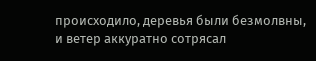происходило, деревья были безмолвны, и ветер аккуратно сотрясал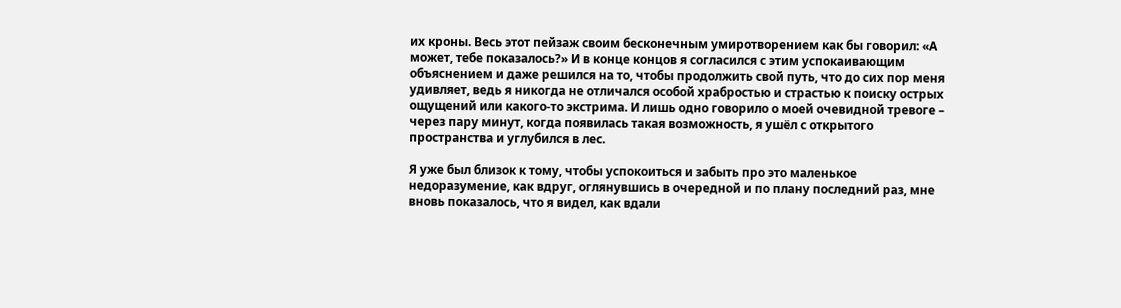их кроны. Весь этот пейзаж своим бесконечным умиротворением как бы говорил: «А может, тебе показалось?» И в конце концов я согласился с этим успокаивающим объяснением и даже решился на то, чтобы продолжить свой путь, что до сих пор меня удивляет, ведь я никогда не отличался особой храбростью и страстью к поиску острых ощущений или какого-то экстрима. И лишь одно говорило о моей очевидной тревоге – через пару минут, когда появилась такая возможность, я ушёл с открытого пространства и углубился в лес.

Я уже был близок к тому, чтобы успокоиться и забыть про это маленькое недоразумение, как вдруг, оглянувшись в очередной и по плану последний раз, мне вновь показалось, что я видел, как вдали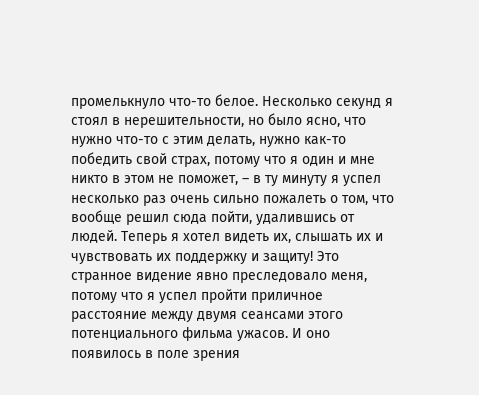промелькнуло что-то белое. Несколько секунд я стоял в нерешительности, но было ясно, что нужно что-то с этим делать, нужно как-то победить свой страх, потому что я один и мне никто в этом не поможет, – в ту минуту я успел несколько раз очень сильно пожалеть о том, что вообще решил сюда пойти, удалившись от людей. Теперь я хотел видеть их, слышать их и чувствовать их поддержку и защиту! Это странное видение явно преследовало меня, потому что я успел пройти приличное расстояние между двумя сеансами этого потенциального фильма ужасов. И оно появилось в поле зрения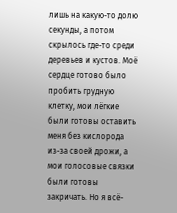лишь на какую-то долю секунды, а потом скрылось где-то среди деревьев и кустов. Моё сердце готово было пробить грудную клетку, мои лёгкие были готовы оставить меня без кислорода из-за своей дрожи, а мои голосовые связки были готовы закричать. Но я всё-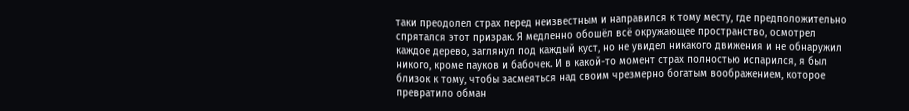таки преодолел страх перед неизвестным и направился к тому месту, где предположительно спрятался этот призрак. Я медленно обошёл всё окружающее пространство, осмотрел каждое дерево, заглянул под каждый куст, но не увидел никакого движения и не обнаружил никого, кроме пауков и бабочек. И в какой-то момент страх полностью испарился, я был близок к тому, чтобы засмеяться над своим чрезмерно богатым воображением, которое превратило обман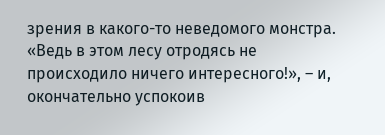зрения в какого-то неведомого монстра. «Ведь в этом лесу отродясь не происходило ничего интересного!», – и, окончательно успокоив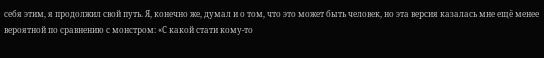себя этим, я продолжил свой путь. Я, конечно же, думал и о том, что это может быть человек, но эта версия казалась мне ещё менее вероятной по сравнению с монстром: «С какой стати кому-то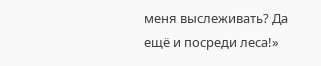меня выслеживать? Да ещё и посреди леса!»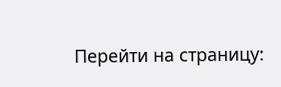Перейти на страницу: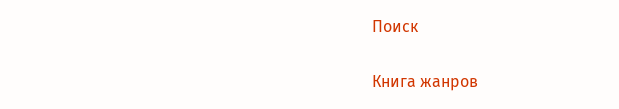Поиск

Книга жанров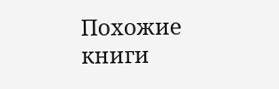Похожие книги